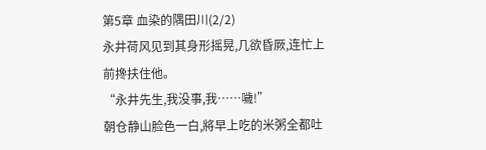第5章 血染的隅田川(2/2)
永井荷风见到其身形摇晃,几欲昏厥,连忙上前搀扶住他。
“永井先生,我没事,我……噦!”
朝仓静山脸色一白,將早上吃的米粥全都吐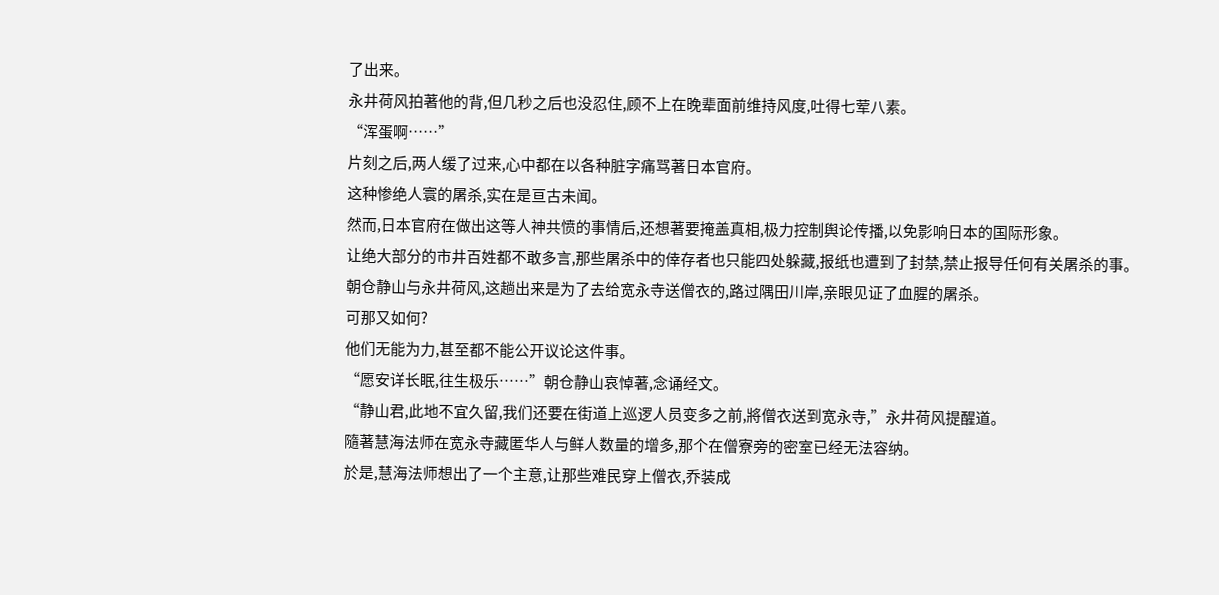了出来。
永井荷风拍著他的背,但几秒之后也没忍住,顾不上在晚辈面前维持风度,吐得七荤八素。
“浑蛋啊……”
片刻之后,两人缓了过来,心中都在以各种脏字痛骂著日本官府。
这种惨绝人寰的屠杀,实在是亘古未闻。
然而,日本官府在做出这等人神共愤的事情后,还想著要掩盖真相,极力控制舆论传播,以免影响日本的国际形象。
让绝大部分的市井百姓都不敢多言,那些屠杀中的倖存者也只能四处躲藏,报纸也遭到了封禁,禁止报导任何有关屠杀的事。
朝仓静山与永井荷风,这趟出来是为了去给宽永寺送僧衣的,路过隅田川岸,亲眼见证了血腥的屠杀。
可那又如何?
他们无能为力,甚至都不能公开议论这件事。
“愿安详长眠,往生极乐……”朝仓静山哀悼著,念诵经文。
“静山君,此地不宜久留,我们还要在街道上巡逻人员变多之前,將僧衣送到宽永寺,”永井荷风提醒道。
隨著慧海法师在宽永寺藏匿华人与鲜人数量的增多,那个在僧寮旁的密室已经无法容纳。
於是,慧海法师想出了一个主意,让那些难民穿上僧衣,乔装成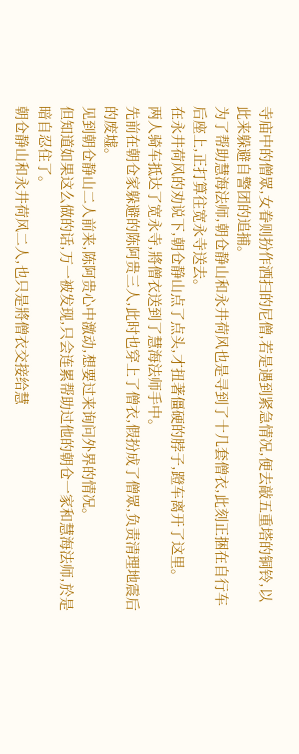寺庙中的僧眾,女眷则扮作洒扫的尼僧,若是遇到紧急情况,便去敲五重塔的铜铃,以此来躲避自警团的追捕。
为了帮助慧海法师,朝仓静山和永井荷风也是寻到了十几套僧衣,此刻正捆在自行车后座上,正打算往宽永寺送去。
在永井荷风的劝说下,朝仓静山点了点头,才扭著僵硬的脖子,蹬车离开了这里。
两人骑车抵达了宽永寺,將僧衣送到了慧海法师手中。
先前在朝仓家躲避的陈阿贵三人,此时也穿上了僧衣,假扮成了僧眾,负责清理地震后的废墟。
见到朝仓静山二人前来,陈阿贵心中激动,想要过来询问外界的情况。
但知道如果这么做的话,万一被发现,只会连累帮助过他的朝仓一家和慧海法师,於是暗自忍住了。
朝仓静山和永井荷风二人,也只是將僧衣交接给慧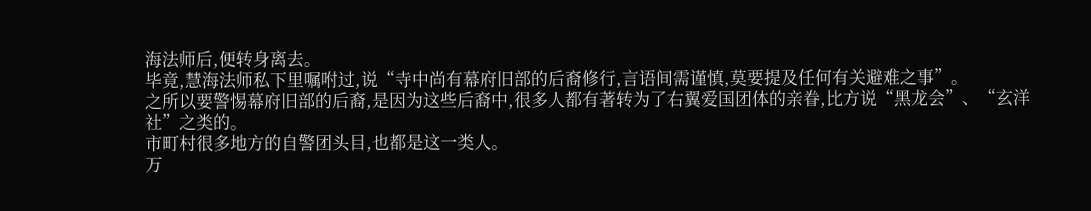海法师后,便转身离去。
毕竟,慧海法师私下里嘱咐过,说“寺中尚有幕府旧部的后裔修行,言语间需谨慎,莫要提及任何有关避难之事”。
之所以要警惕幕府旧部的后裔,是因为这些后裔中,很多人都有著转为了右翼爱国团体的亲眷,比方说“黑龙会”、“玄洋社”之类的。
市町村很多地方的自警团头目,也都是这一类人。
万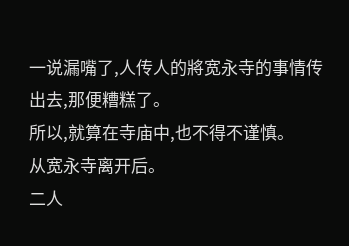一说漏嘴了,人传人的將宽永寺的事情传出去,那便糟糕了。
所以,就算在寺庙中,也不得不谨慎。
从宽永寺离开后。
二人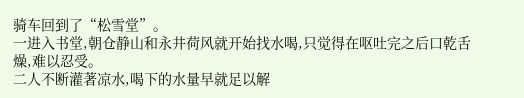骑车回到了“松雪堂”。
一进入书堂,朝仓静山和永井荷风就开始找水喝,只觉得在呕吐完之后口乾舌燥,难以忍受。
二人不断灌著凉水,喝下的水量早就足以解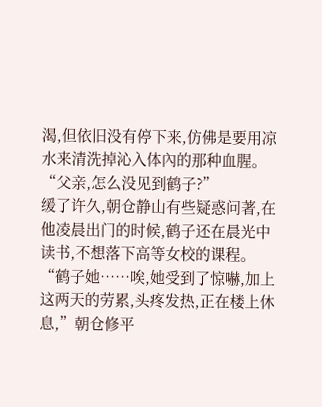渴,但依旧没有停下来,仿佛是要用凉水来清洗掉沁入体內的那种血腥。
“父亲,怎么没见到鹤子?”
缓了许久,朝仓静山有些疑惑问著,在他凌晨出门的时候,鹤子还在晨光中读书,不想落下高等女校的课程。
“鹤子她……唉,她受到了惊嚇,加上这两天的劳累,头疼发热,正在楼上休息,”朝仓修平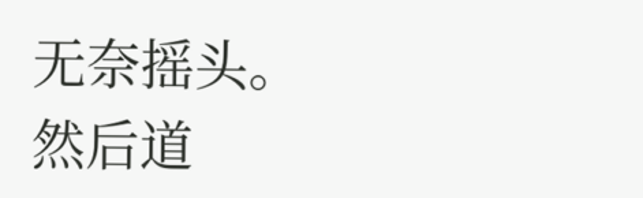无奈摇头。
然后道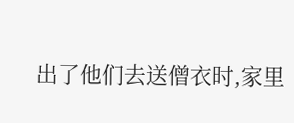出了他们去送僧衣时,家里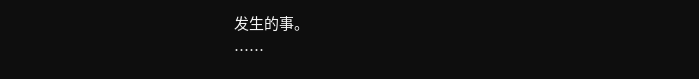发生的事。
……